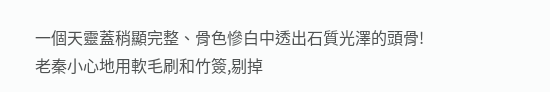一個天靈蓋稍顯完整、骨色慘白中透出石質光澤的頭骨!
老秦小心地用軟毛刷和竹簽,剔掉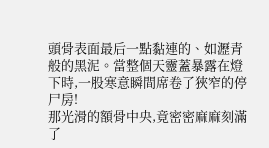頭骨表面最后一點黏連的、如瀝青般的黑泥。當整個天靈蓋暴露在燈下時,一股寒意瞬間席卷了狹窄的停尸房!
那光滑的額骨中央,竟密密麻麻刻滿了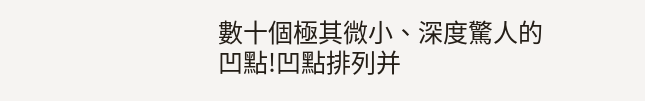數十個極其微小、深度驚人的凹點!凹點排列并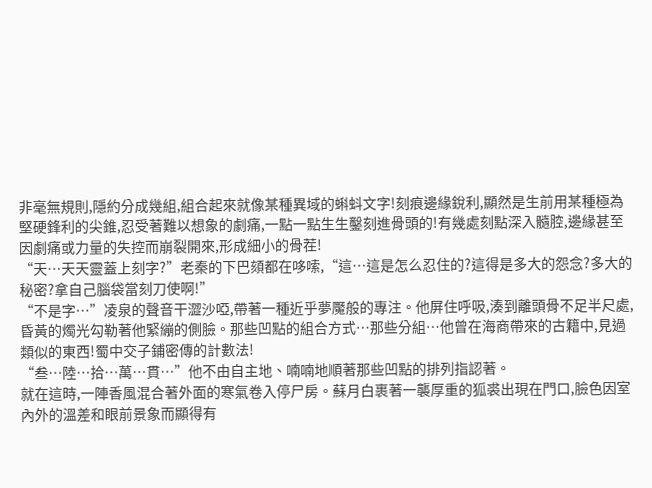非毫無規則,隱約分成幾組,組合起來就像某種異域的蝌蚪文字!刻痕邊緣銳利,顯然是生前用某種極為堅硬鋒利的尖錐,忍受著難以想象的劇痛,一點一點生生鑿刻進骨頭的!有幾處刻點深入髓腔,邊緣甚至因劇痛或力量的失控而崩裂開來,形成細小的骨茬!
“天…天天靈蓋上刻字?”老秦的下巴頦都在哆嗦,“這…這是怎么忍住的?這得是多大的怨念?多大的秘密?拿自己腦袋當刻刀使啊!”
“不是字…”凌泉的聲音干澀沙啞,帶著一種近乎夢魘般的專注。他屏住呼吸,湊到離頭骨不足半尺處,昏黃的燭光勾勒著他緊繃的側臉。那些凹點的組合方式…那些分組…他曾在海商帶來的古籍中,見過類似的東西!蜀中交子鋪密傳的計數法!
“叁…陸…拾…萬…貫…”他不由自主地、喃喃地順著那些凹點的排列指認著。
就在這時,一陣香風混合著外面的寒氣卷入停尸房。蘇月白裹著一襲厚重的狐裘出現在門口,臉色因室內外的溫差和眼前景象而顯得有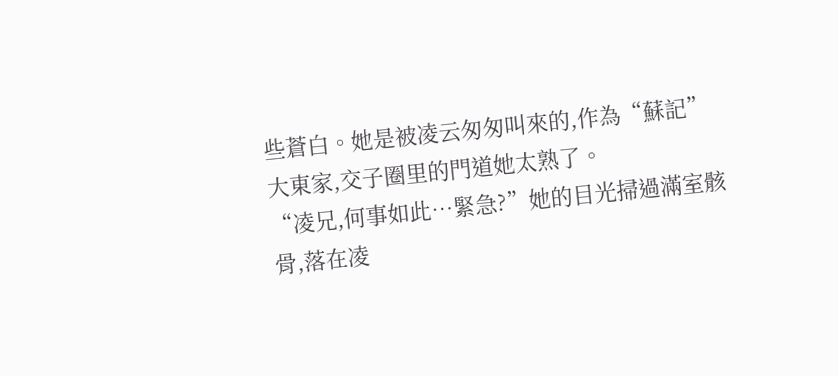些蒼白。她是被凌云匆匆叫來的,作為“蘇記”大東家,交子圈里的門道她太熟了。
“凌兄,何事如此…緊急?”她的目光掃過滿室骸骨,落在凌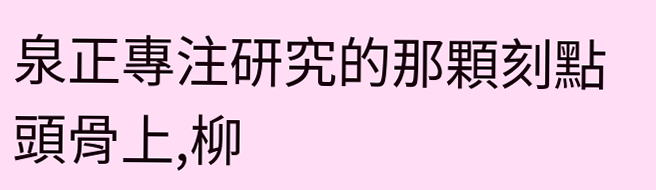泉正專注研究的那顆刻點頭骨上,柳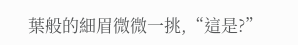葉般的細眉微微一挑,“這是?”